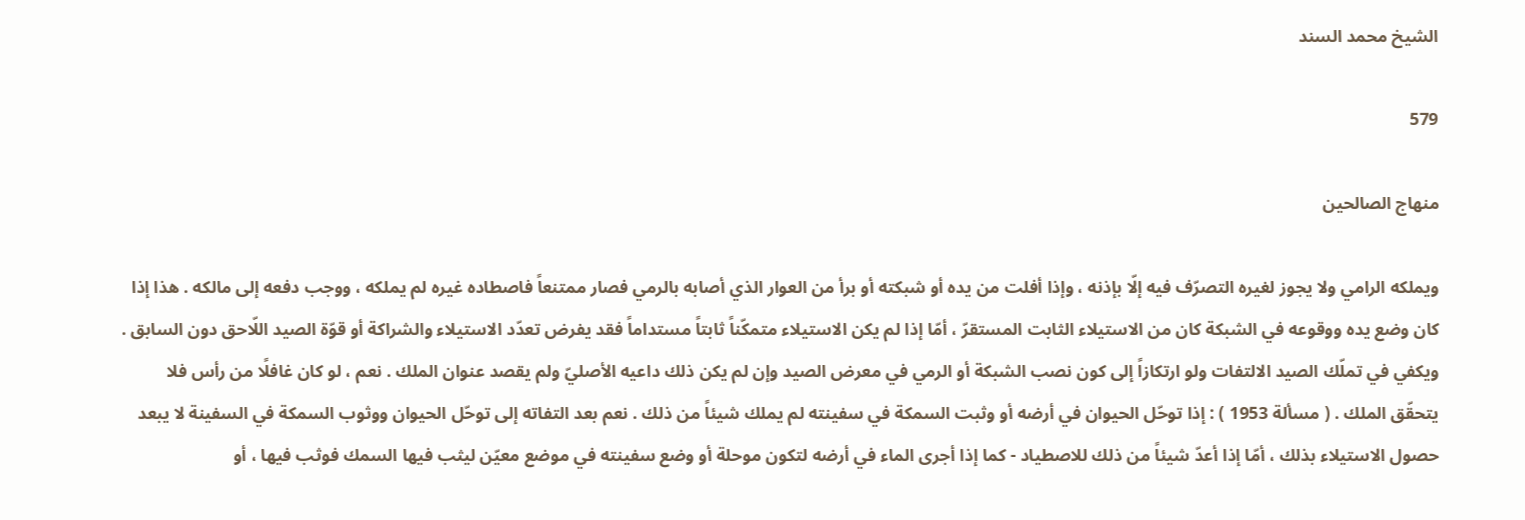الشيخ محمد السند

579

منهاج الصالحين

ويملكه الرامي ولا يجوز لغيره التصرّف فيه إلّا بإذنه ، وإذا أفلت من يده أو شبكته أو برأ من العوار الذي أصابه بالرمي فصار ممتنعاً فاصطاده غيره لم يملكه ، ووجب دفعه إلى مالكه . هذا إذا كان وضع يده ووقوعه في الشبكة كان من الاستيلاء الثابت المستقرّ ، أمّا إذا لم يكن الاستيلاء متمكّناً ثابتاً مستداماً فقد يفرض تعدّد الاستيلاء والشراكة أو قوّة الصيد اللّاحق دون السابق . ويكفي في تملّك الصيد الالتفات ولو ارتكازاً إلى كون نصب الشبكة أو الرمي في معرض الصيد وإن لم يكن ذلك داعيه الأصليّ ولم يقصد عنوان الملك . نعم ، لو كان غافلًا من رأس فلا يتحقّق الملك . ( مسألة 1953 ) : إذا توحّل الحيوان في أرضه أو وثبت السمكة في سفينته لم يملك شيئاً من ذلك . نعم بعد التفاته إلى توحّل الحيوان ووثوب السمكة في السفينة لا يبعد حصول الاستيلاء بذلك ، أمّا إذا أعدّ شيئاً من ذلك للاصطياد - كما إذا أجرى الماء في أرضه لتكون موحلة أو وضع سفينته في موضع معيّن ليثب فيها السمك فوثب فيها ، أو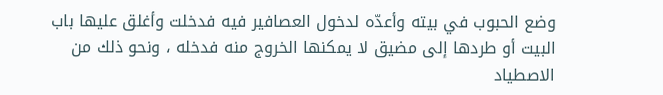وضع الحبوب في بيته وأعدّه لدخول العصافير فيه فدخلت وأغلق عليها باب البيت أو طردها إلى مضيق لا يمكنها الخروج منه فدخله ، ونحو ذلك من الاصطياد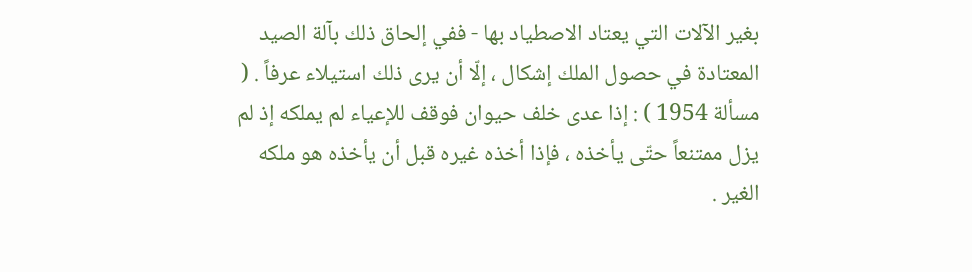بغير الآلات التي يعتاد الاصطياد بها - ففي إلحاق ذلك بآلة الصيد المعتادة في حصول الملك إشكال ، إلّا أن يرى ذلك استيلاء عرفاً . ( مسألة 1954 ) : إذا عدى خلف حيوان فوقف للإعياء لم يملكه إذ لم يزل ممتنعاً حتّى يأخذه ، فإذا أخذه غيره قبل أن يأخذه هو ملكه الغير .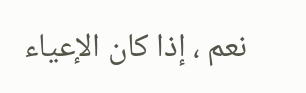نعم ، إذا كان الإعياء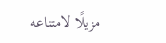مزيلًا لامتناعه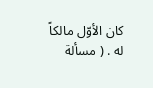كان الأوّل مالكاً له . ( مسألة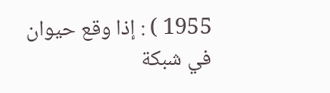1955 ) : إذا وقع حيوان في شبكة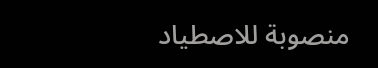منصوبة للاصطياد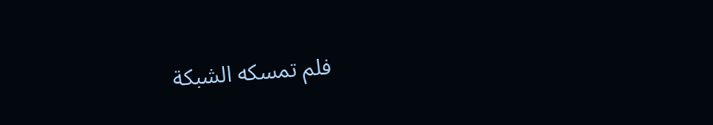فلم تمسكه الشبكة